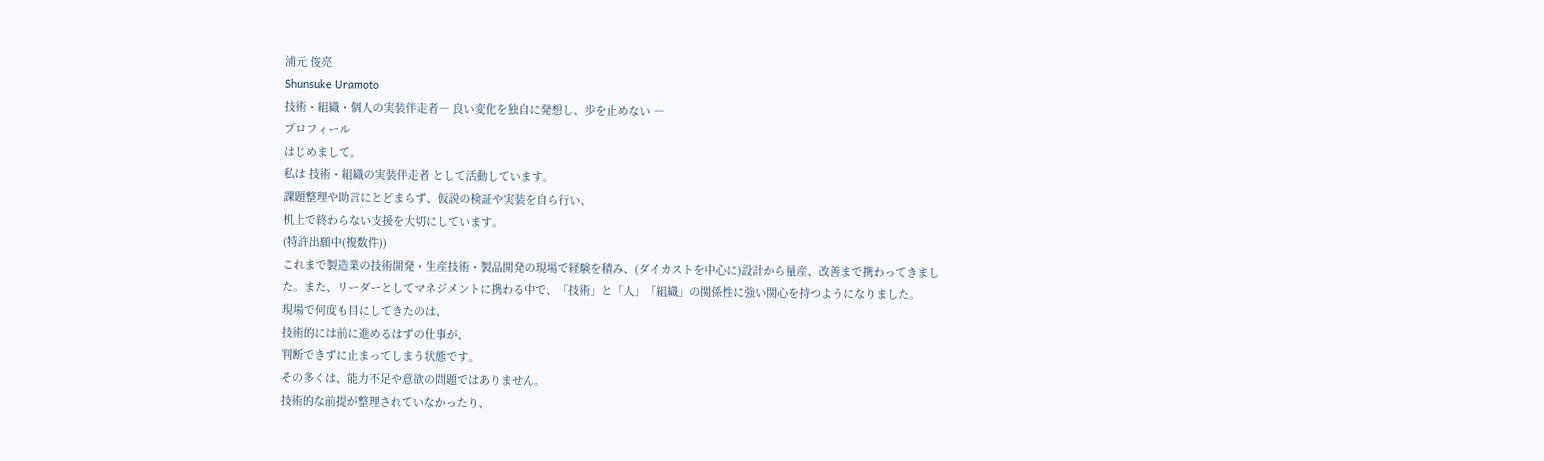浦元 俊亮
Shunsuke Uramoto
技術・組織・個人の実装伴走者― 良い変化を独自に発想し、歩を止めない ―
プロフィール
はじめまして。
私は 技術・組織の実装伴走者 として活動しています。
課題整理や助言にとどまらず、仮説の検証や実装を自ら行い、
机上で終わらない支援を大切にしています。
(特許出願中(複数件))
これまで製造業の技術開発・生産技術・製品開発の現場で経験を積み、(ダイカストを中心に)設計から量産、改善まで携わってきました。また、リーダーとしてマネジメントに携わる中で、「技術」と「人」「組織」の関係性に強い関心を持つようになりました。
現場で何度も目にしてきたのは、
技術的には前に進めるはずの仕事が、
判断できずに止まってしまう状態です。
その多くは、能力不足や意欲の問題ではありません。
技術的な前提が整理されていなかったり、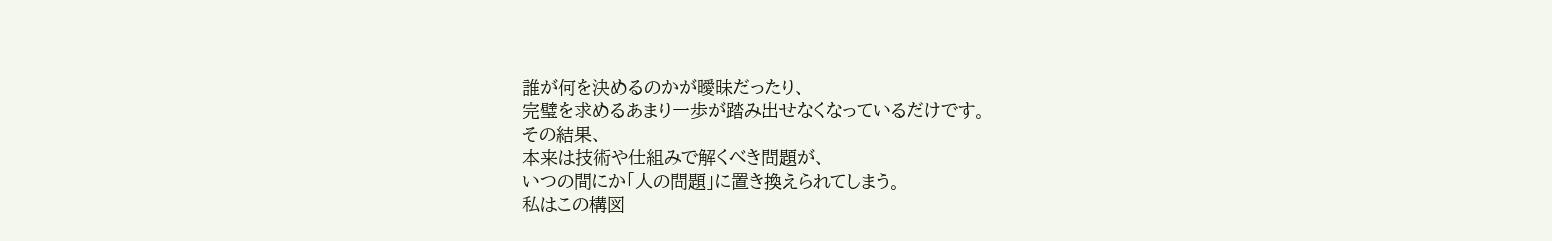誰が何を決めるのかが曖昧だったり、
完璧を求めるあまり一歩が踏み出せなくなっているだけです。
その結果、
本来は技術や仕組みで解くべき問題が、
いつの間にか「人の問題」に置き換えられてしまう。
私はこの構図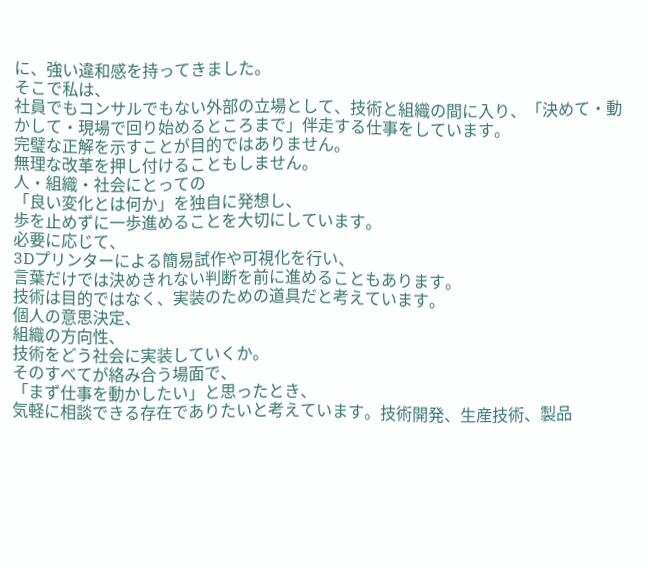に、強い違和感を持ってきました。
そこで私は、
社員でもコンサルでもない外部の立場として、技術と組織の間に入り、「決めて・動かして・現場で回り始めるところまで」伴走する仕事をしています。
完璧な正解を示すことが目的ではありません。
無理な改革を押し付けることもしません。
人・組織・社会にとっての
「良い変化とは何か」を独自に発想し、
歩を止めずに一歩進めることを大切にしています。
必要に応じて、
3Dプリンターによる簡易試作や可視化を行い、
言葉だけでは決めきれない判断を前に進めることもあります。
技術は目的ではなく、実装のための道具だと考えています。
個人の意思決定、
組織の方向性、
技術をどう社会に実装していくか。
そのすべてが絡み合う場面で、
「まず仕事を動かしたい」と思ったとき、
気軽に相談できる存在でありたいと考えています。技術開発、生産技術、製品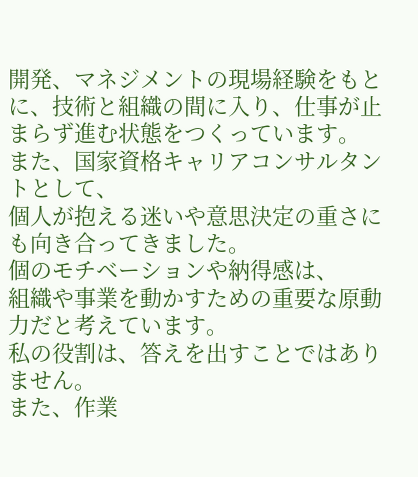開発、マネジメントの現場経験をもとに、技術と組織の間に入り、仕事が止まらず進む状態をつくっています。
また、国家資格キャリアコンサルタントとして、
個人が抱える迷いや意思決定の重さにも向き合ってきました。
個のモチベーションや納得感は、
組織や事業を動かすための重要な原動力だと考えています。
私の役割は、答えを出すことではありません。
また、作業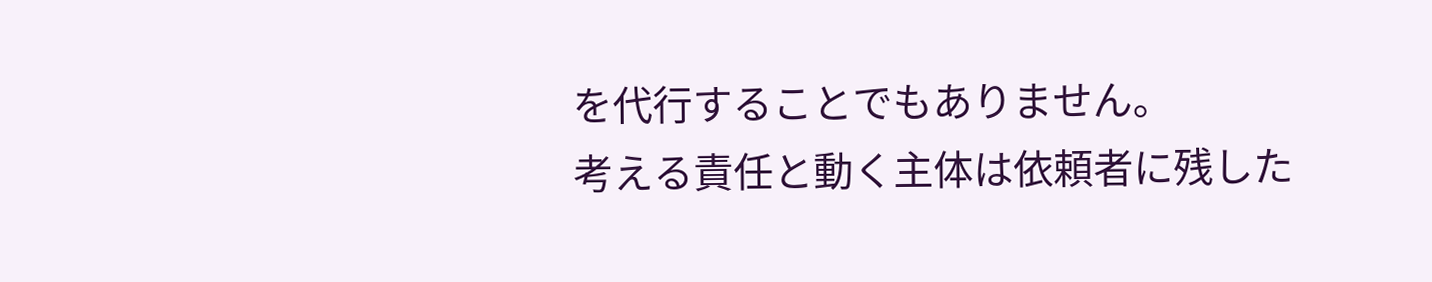を代行することでもありません。
考える責任と動く主体は依頼者に残した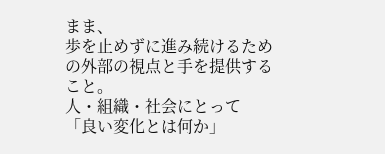まま、
歩を止めずに進み続けるための外部の視点と手を提供すること。
人・組織・社会にとって
「良い変化とは何か」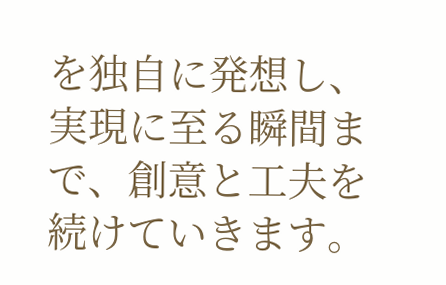を独自に発想し、
実現に至る瞬間まで、創意と工夫を続けていきます。